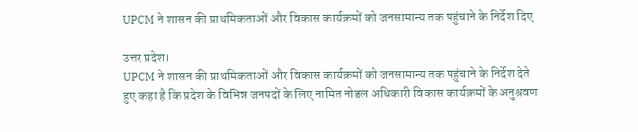UPCM ने शासन की प्राथमिकताओं और विकास कार्यक्रमों को जनसामान्य तक पहुंचाने के निर्देश दिए

उत्तर प्रदेश।
UPCM ने शासन की प्राथमिकताओं और विकास कार्यक्रमों को जनसामान्य तक पहुंचाने के निर्देश देते हुए कहा है कि प्रदेश के विभिन्न जनपदों के लिए नामित नोडल अधिकारी विकास कार्यक्रमों के अनुश्रवण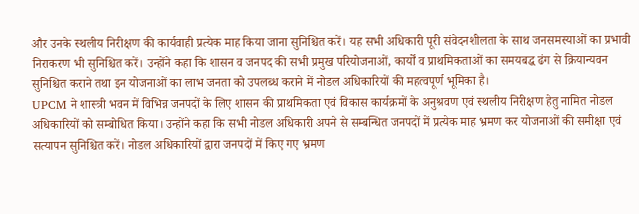और उनके स्थलीय निरीक्षण की कार्यवाही प्रत्येक माह किया जाना सुनिश्चित करें। यह सभी अधिकारी पूरी संवेदनशीलता के साथ जनसमस्याओं का प्रभावी निराकरण भी सुनिश्चित करें। उन्होंने कहा कि शासन व जनपद की सभी प्रमुख परियोजनाओं, कार्यों व प्राथमिकताओं का समयबद्ध ढंग से क्रियान्यवन सुनिश्चित कराने तथा इन योजनाओं का लाभ जनता को उपलब्ध कराने में नोडल अधिकारियों की महत्वपूर्ण भूमिका है।
UPCM ने शास्त्री भवन में विभिन्न जनपदों के लिए शासन की प्राथमिकता एवं विकास कार्यक्रमों के अनुश्रवण एवं स्थलीय निरीक्षण हेतु नामित नोडल अधिकारियों को सम्बोधित किया। उन्होंने कहा कि सभी नोडल अधिकारी अपने से सम्बन्धित जनपदों में प्रत्येक माह भ्रमण कर योजनाओं की समीक्षा एवं सत्यापन सुनिश्चित करें। नोडल अधिकारियों द्वारा जनपदों में किए गए भ्रमण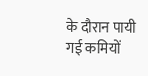के दौरान पायी गई कमियों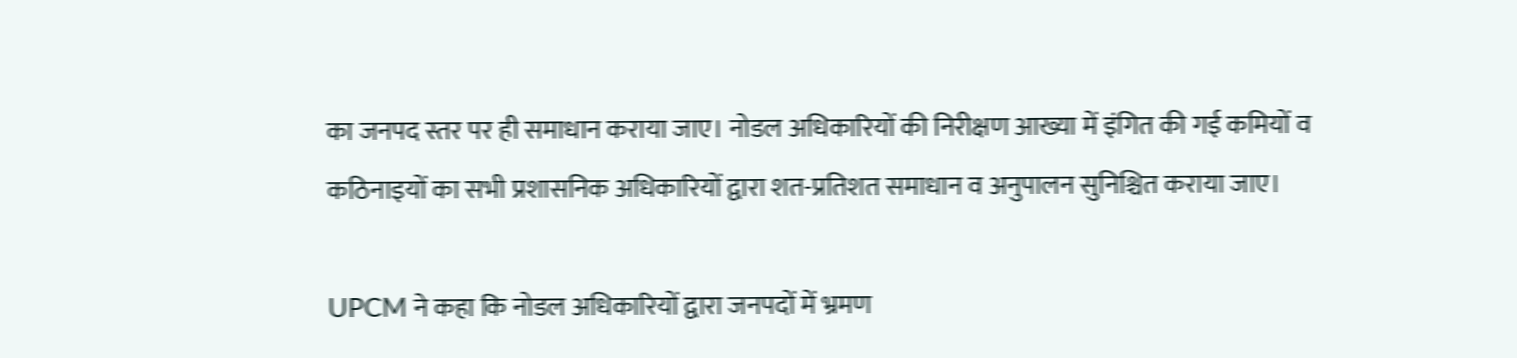का जनपद स्तर पर ही समाधान कराया जाए। नोडल अधिकारियों की निरीक्षण आख्या में इंगित की गई कमियों व कठिनाइयों का सभी प्रशासनिक अधिकारियों द्वारा शत-प्रतिशत समाधान व अनुपालन सुनिश्चित कराया जाए।

UPCM ने कहा कि नोडल अधिकारियों द्वारा जनपदों में भ्रमण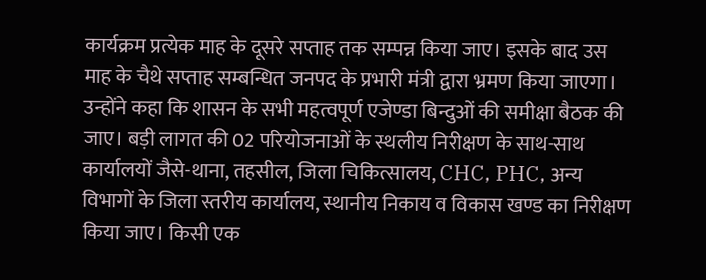कार्यक्रम प्रत्येक माह के दूसरे सप्ताह तक सम्पन्न किया जाए। इसके बाद उस माह के चैथे सप्ताह सम्बन्धित जनपद के प्रभारी मंत्री द्वारा भ्रमण किया जाएगा। उन्होंने कहा कि शासन के सभी महत्वपूर्ण एजेण्डा बिन्दुओं की समीक्षा बैठक की जाए। बड़ी लागत की 02 परियोजनाओं के स्थलीय निरीक्षण के साथ-साथ कार्यालयों जैसे-थाना, तहसील, जिला चिकित्सालय, CHC, PHC, अन्य विभागों के जिला स्तरीय कार्यालय, स्थानीय निकाय व विकास खण्ड का निरीक्षण किया जाए। किसी एक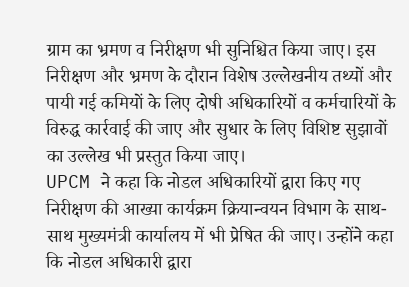ग्राम का भ्रमण व निरीक्षण भी सुनिश्चित किया जाए। इस निरीक्षण और भ्रमण के दौरान विशेष उल्लेखनीय तथ्यों और पायी गई कमियों के लिए दोषी अधिकारियों व कर्मचारियों के विरुद्ध कार्रवाई की जाए और सुधार के लिए विशिष्ट सुझावों का उल्लेख भी प्रस्तुत किया जाए।
UPCM ने कहा कि नोडल अधिकारियों द्वारा किए गए निरीक्षण की आख्या कार्यक्रम क्रियान्वयन विभाग के साथ-साथ मुख्यमंत्री कार्यालय में भी प्रेषित की जाए। उन्होंने कहा कि नोडल अधिकारी द्वारा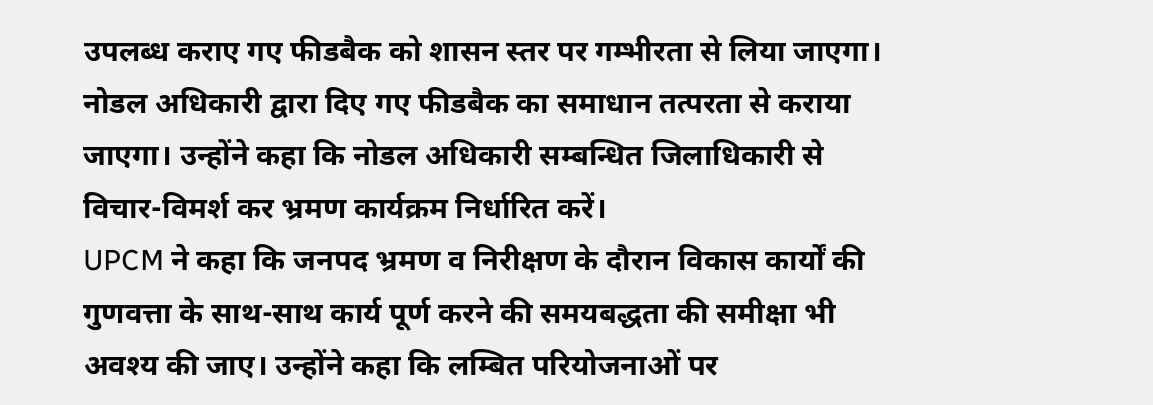उपलब्ध कराए गए फीडबैक को शासन स्तर पर गम्भीरता से लिया जाएगा। नोडल अधिकारी द्वारा दिए गए फीडबैक का समाधान तत्परता से कराया जाएगा। उन्होंने कहा कि नोडल अधिकारी सम्बन्धित जिलाधिकारी से विचार-विमर्श कर भ्रमण कार्यक्रम निर्धारित करें।
UPCM ने कहा कि जनपद भ्रमण व निरीक्षण के दौरान विकास कार्यों की गुणवत्ता के साथ-साथ कार्य पूर्ण करने की समयबद्धता की समीक्षा भी अवश्य की जाए। उन्होंने कहा कि लम्बित परियोजनाओं पर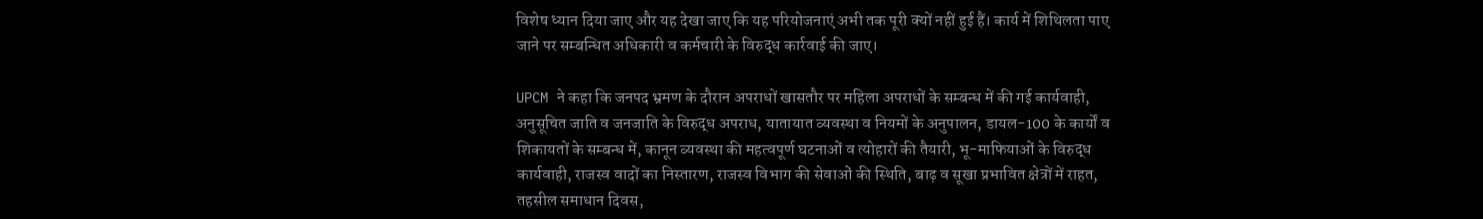विशेष ध्यान दिया जाए और यह देखा जाए कि यह परियोजनाएं अभी तक पूरी क्यों नहीं हुई हैं। कार्य में शिथिलता पाए जाने पर सम्बन्धित अधिकारी व कर्मचारी के विरुद्ध कार्रवाई की जाए।

UPCM ने कहा कि जनपद भ्रमण के दौरान अपराधों खासतौर पर महिला अपराधों के सम्बन्ध में की गई कार्यवाही, अनुसूचित जाति व जनजाति के विरुद्ध अपराध, यातायात व्यवस्था व नियमों के अनुपालन, डायल-100 के कार्यों व शिकायतों के सम्बन्ध में, कानून व्यवस्था की महत्वपूर्ण घटनाओं व त्योहारों की तैयारी, भू-माफियाओं के विरुद्ध कार्यवाही, राजस्व वादों का निस्तारण, राजस्व विभाग की सेवाओं की स्थिति, बाढ़ व सूखा प्रभावित क्षेत्रों में राहत, तहसील समाधान दिवस,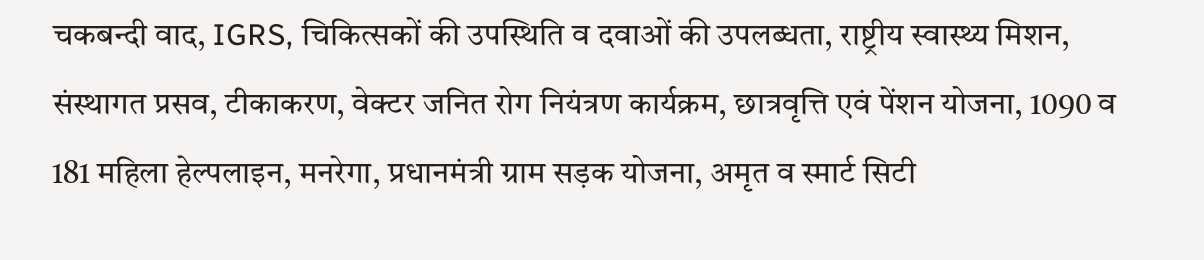चकबन्दी वाद, IGRS, चिकित्सकों की उपस्थिति व दवाओं की उपलब्धता, राष्ट्रीय स्वास्थ्य मिशन, संस्थागत प्रसव, टीकाकरण, वेक्टर जनित रोग नियंत्रण कार्यक्रम, छात्रवृत्ति एवं पेंशन योजना, 1090 व 181 महिला हेल्पलाइन, मनरेगा, प्रधानमंत्री ग्राम सड़क योजना, अमृत व स्मार्ट सिटी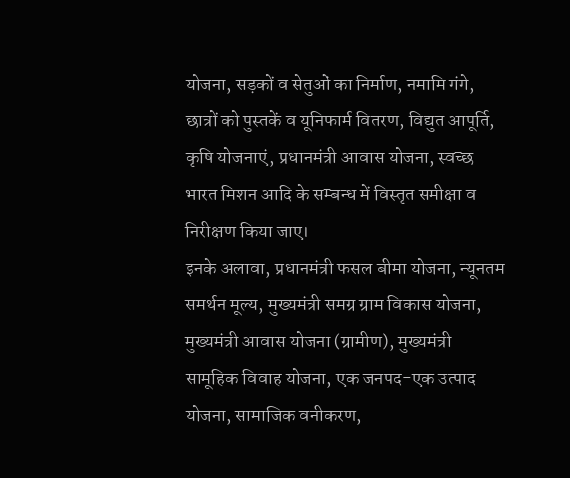योजना, सड़कों व सेतुओं का निर्माण, नमामि गंगे, छात्रों को पुस्तकें व यूनिफार्म वितरण, विद्युत आपूर्ति, कृषि योजनाएं, प्रधानमंत्री आवास योजना, स्वच्छ भारत मिशन आदि के सम्बन्ध में विस्तृत समीक्षा व निरीक्षण किया जाए।
इनके अलावा, प्रधानमंत्री फसल बीमा योजना, न्यूनतम समर्थन मूल्य, मुख्यमंत्री समग्र ग्राम विकास योजना, मुख्यमंत्री आवास योजना (ग्रामीण), मुख्यमंत्री सामूहिक विवाह योजना, एक जनपद-एक उत्पाद योजना, सामाजिक वनीकरण,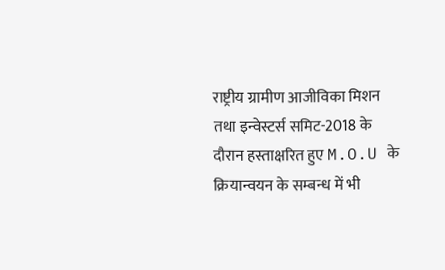राष्ट्रीय ग्रामीण आजीविका मिशन तथा इन्वेस्टर्स समिट-2018 के दौरान हस्ताक्षरित हुए M.O.U के क्रियान्वयन के सम्बन्ध में भी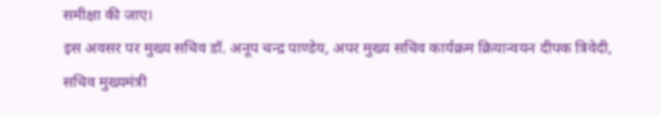समीक्षा की जाए।
इस अवसर पर मुख्य सचिव डॉ. अनूप चन्द्र पाण्डेय, अपर मुख्य सचिव कार्यक्रम क्रियान्वयन दीपक त्रिवेदी, सचिव मुख्यमंत्री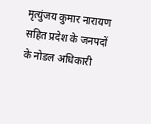मृत्युंजय कुमार नारायण सहित प्रदेश के जनपदों के नोडल अधिकारी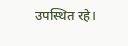उपस्थित रहे।